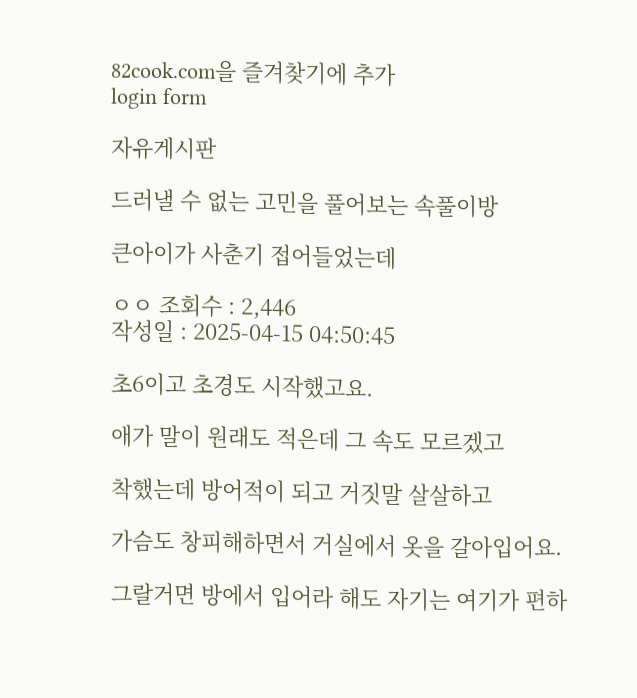82cook.com을 즐겨찾기에 추가
login form

자유게시판

드러낼 수 없는 고민을 풀어보는 속풀이방

큰아이가 사춘기 접어들었는데

ㅇㅇ 조회수 : 2,446
작성일 : 2025-04-15 04:50:45

초6이고 초경도 시작했고요.

애가 말이 원래도 적은데 그 속도 모르겠고

착했는데 방어적이 되고 거짓말 살살하고

가슴도 창피해하면서 거실에서 옷을 갈아입어요.

그랄거면 방에서 입어라 해도 자기는 여기가 편하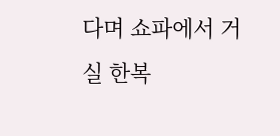다며 쇼파에서 거실 한복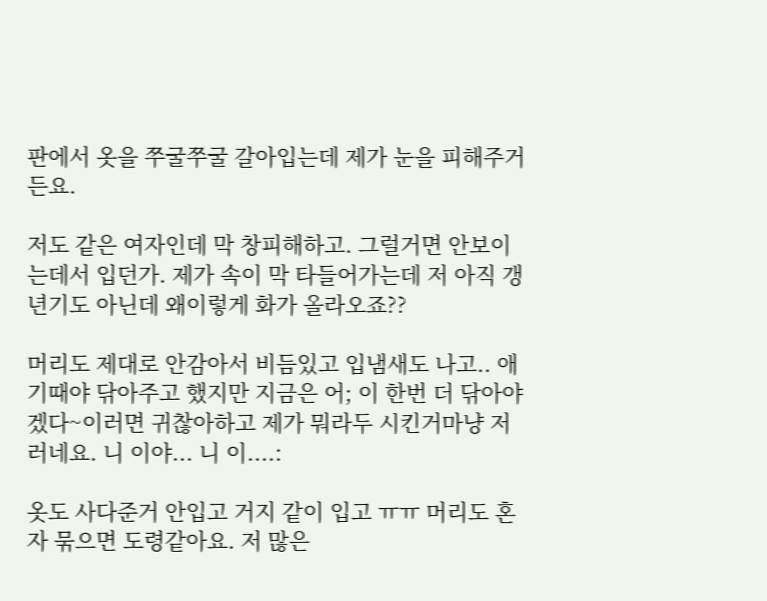판에서 옷을 쭈굴쭈굴 갈아입는데 제가 눈을 피해주거든요.

저도 같은 여자인데 막 창피해하고. 그럴거면 안보이는데서 입던가. 제가 속이 막 타들어가는데 저 아직 갱년기도 아닌데 왜이렇게 화가 올라오죠??

머리도 제대로 안감아서 비듬있고 입냄새도 나고.. 애기때야 닦아주고 했지만 지금은 어; 이 한번 더 닦아야겠다~이러면 귀찮아하고 제가 뭐라두 시킨거마냥 저러네요. 니 이야... 니 이....:

옷도 사다준거 안입고 거지 같이 입고 ㅠㅠ 머리도 혼자 묶으면 도령같아요. 저 많은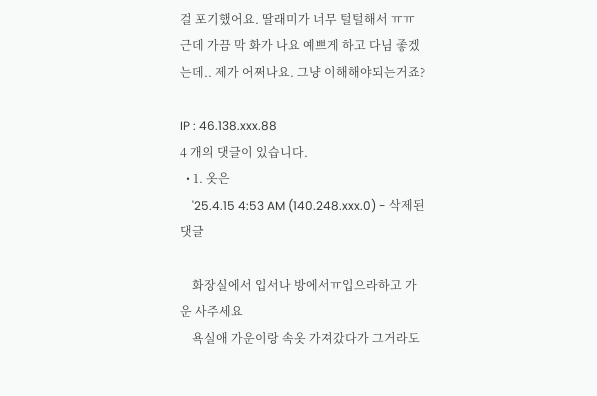걸 포기했어요. 딸래미가 너무 털털해서 ㅠㅠ 근데 가끔 막 화가 나요 예쁘게 하고 다님 좋겠는데.. 제가 어쩌나요. 그냥 이해해야되는거죠?

IP : 46.138.xxx.88
4 개의 댓글이 있습니다.
  • 1. 옷은
    '25.4.15 4:53 AM (140.248.xxx.0) - 삭제된댓글

    화장실에서 입서나 방에서ㅠ입으라하고 가운 사주세요
    욕실애 가운이랑 속옷 가져갔다가 그거라도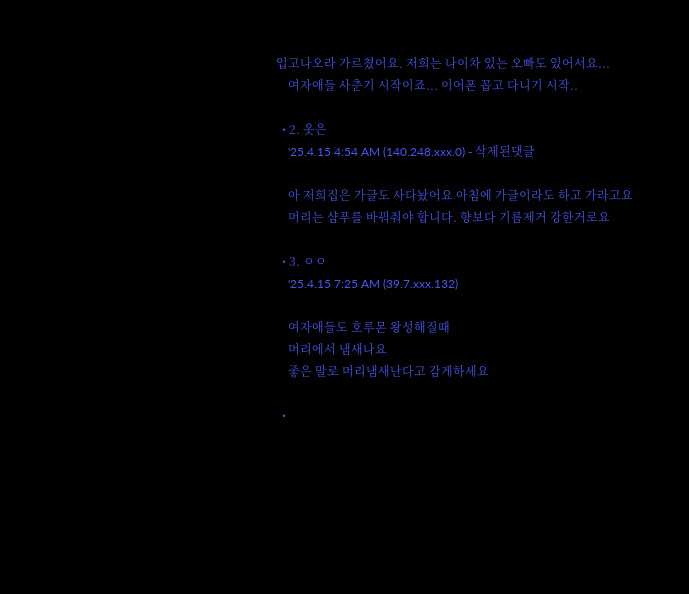입고나오라 가르쳤어요. 저희는 나이차 있는 오빠도 있어서요...
    여자애들 사춘기 시작이죠... 이어폰 꼽고 다니기 시작..

  • 2. 옷은
    '25.4.15 4:54 AM (140.248.xxx.0) - 삭제된댓글

    아 저희집은 가글도 사다놨어요 아침에 가글이라도 하고 가라고요
    머리는 샴푸를 바꿔줘야 합니다. 향보다 기름제거 강한거로요

  • 3. ㅇㅇ
    '25.4.15 7:25 AM (39.7.xxx.132)

    여자애들도 호루몬 왕성해질때
    머리에서 냄새나요
    좋은 말로 머리냄새난다고 감게하세요

  •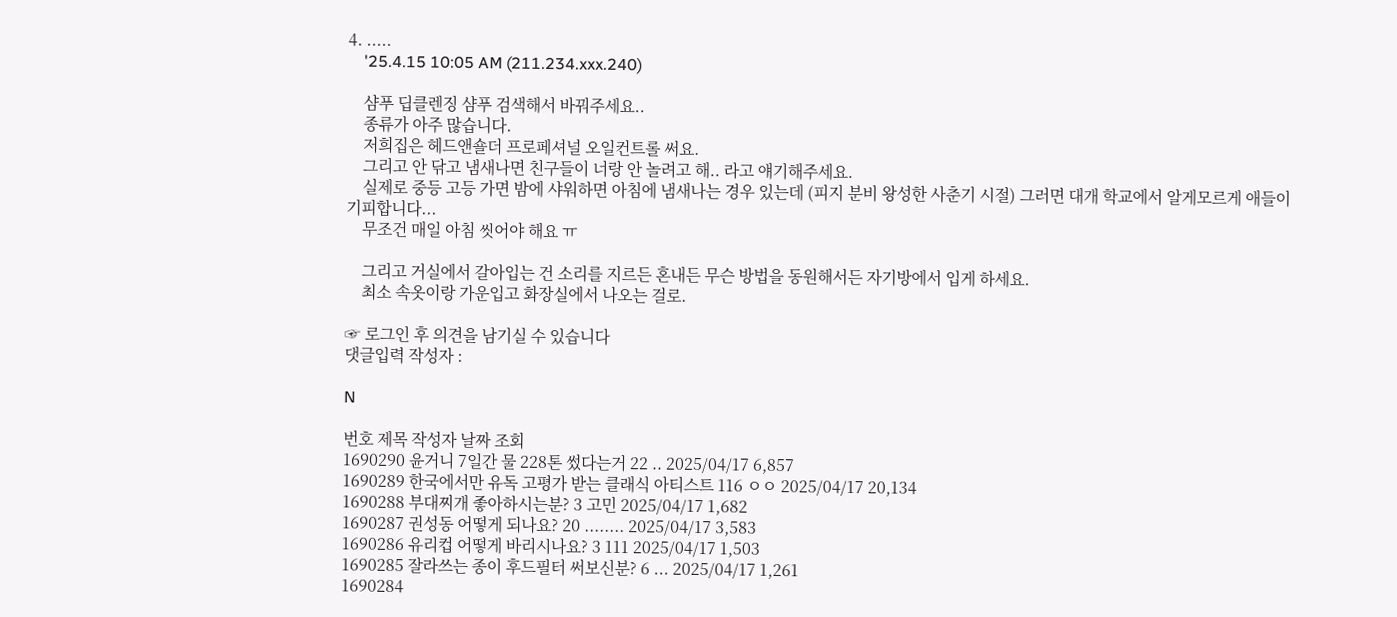4. .....
    '25.4.15 10:05 AM (211.234.xxx.240)

    샴푸 딥클렌징 샴푸 검색해서 바꿔주세요..
    종류가 아주 많습니다.
    저희집은 헤드앤숄더 프로페셔널 오일컨트롤 써요.
    그리고 안 닦고 냄새나면 친구들이 너랑 안 놀려고 해.. 라고 얘기해주세요.
    실제로 중등 고등 가면 밤에 샤워하면 아침에 냄새나는 경우 있는데 (피지 분비 왕성한 사춘기 시절) 그러면 대개 학교에서 알게모르게 애들이 기피합니다...
    무조건 매일 아침 씻어야 해요 ㅠ

    그리고 거실에서 갈아입는 건 소리를 지르든 혼내든 무슨 방법을 동원해서든 자기방에서 입게 하세요.
    최소 속옷이랑 가운입고 화장실에서 나오는 걸로.

☞ 로그인 후 의견을 남기실 수 있습니다
댓글입력 작성자 :

N

번호 제목 작성자 날짜 조회
1690290 윤거니 7일간 물 228톤 썼다는거 22 .. 2025/04/17 6,857
1690289 한국에서만 유독 고평가 받는 클래식 아티스트 116 ㅇㅇ 2025/04/17 20,134
1690288 부대찌개 좋아하시는분? 3 고민 2025/04/17 1,682
1690287 권성동 어떻게 되나요? 20 ........ 2025/04/17 3,583
1690286 유리컵 어떻게 바리시나요? 3 111 2025/04/17 1,503
1690285 잘라쓰는 종이 후드필터 써보신분? 6 ... 2025/04/17 1,261
1690284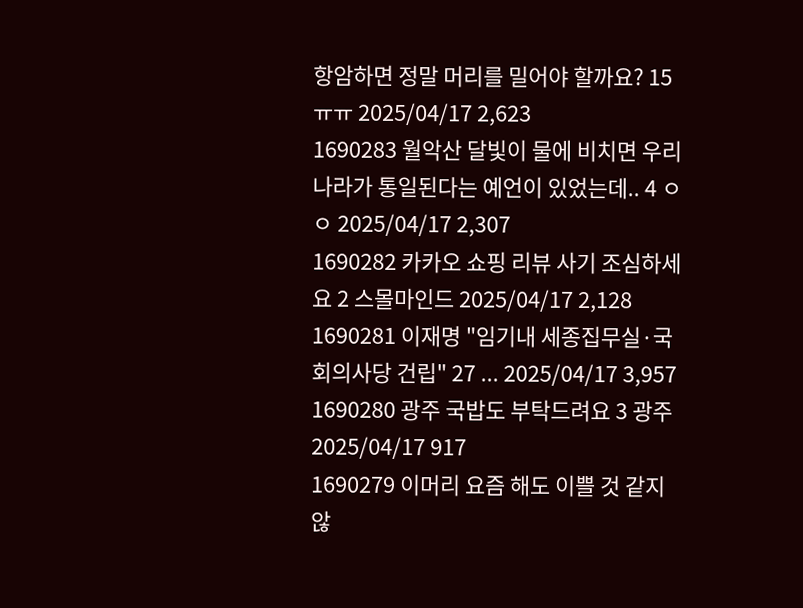항암하면 정말 머리를 밀어야 할까요? 15 ㅠㅠ 2025/04/17 2,623
1690283 월악산 달빛이 물에 비치면 우리나라가 통일된다는 예언이 있었는데.. 4 ㅇㅇ 2025/04/17 2,307
1690282 카카오 쇼핑 리뷰 사기 조심하세요 2 스몰마인드 2025/04/17 2,128
1690281 이재명 "임기내 세종집무실·국회의사당 건립" 27 ... 2025/04/17 3,957
1690280 광주 국밥도 부탁드려요 3 광주 2025/04/17 917
1690279 이머리 요즘 해도 이쁠 것 같지않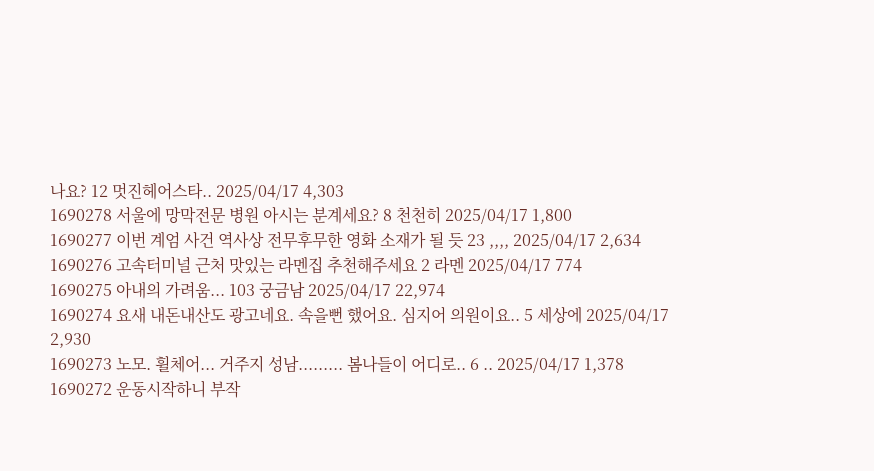나요? 12 멋진헤어스타.. 2025/04/17 4,303
1690278 서울에 망막전문 병원 아시는 분계세요? 8 천천히 2025/04/17 1,800
1690277 이번 계엄 사건 역사상 전무후무한 영화 소재가 될 듯 23 ,,,, 2025/04/17 2,634
1690276 고속터미널 근처 맛있는 라멘집 추천해주세요 2 라멘 2025/04/17 774
1690275 아내의 가려움... 103 궁금남 2025/04/17 22,974
1690274 요새 내돈내산도 광고네요. 속을뻔 했어요. 심지어 의원이요.. 5 세상에 2025/04/17 2,930
1690273 노모. 휠체어... 거주지 성남......... 봄나들이 어디로.. 6 .. 2025/04/17 1,378
1690272 운동시작하니 부작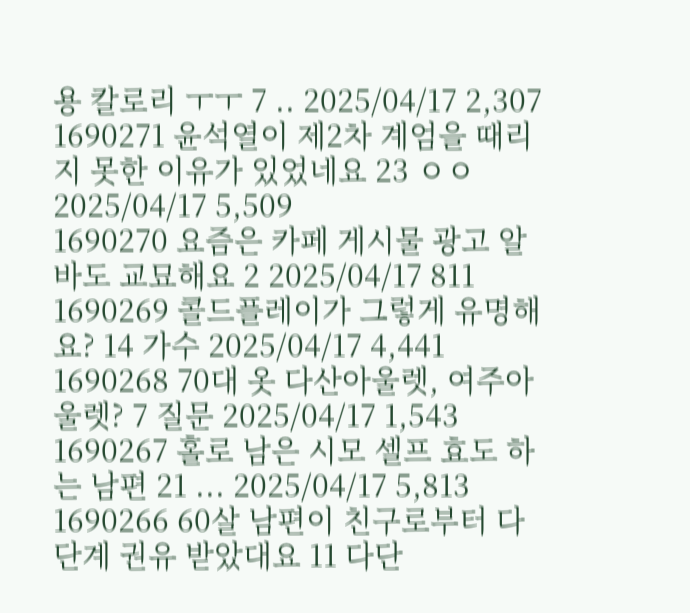용 칼로리 ㅜㅜ 7 .. 2025/04/17 2,307
1690271 윤석열이 제2차 계엄을 때리지 못한 이유가 있었네요 23 ㅇㅇ 2025/04/17 5,509
1690270 요즘은 카페 게시물 광고 알바도 교묘해요 2 2025/04/17 811
1690269 콜드플레이가 그렇게 유명해요? 14 가수 2025/04/17 4,441
1690268 70대 옷 다산아울렛, 여주아울렛? 7 질문 2025/04/17 1,543
1690267 홀로 남은 시모 셀프 효도 하는 남편 21 ... 2025/04/17 5,813
1690266 60살 남편이 친구로부터 다단계 권유 받았대요 11 다단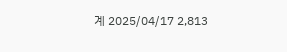계 2025/04/17 2,813